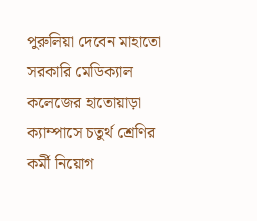পুরুলিয়া দেবেন মাহাতো সরকারি মেডিক্যাল কলেজের হাতোয়াড়া ক্যাম্পাসে চতুর্থ শ্রেণির কর্মী নিয়োগ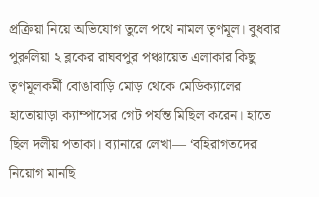প্রক্রিয়া নিয়ে অভিযোগ তুলে পথে নামল তৃণমূল। বুধবার পুরুলিয়া ২ ব্লকের রাঘবপুর পঞ্চায়েত এলাকার কিছু তৃণমূলকর্মী বোঙাবাড়ি মোড় থেকে মেডিক্যালের হাতোয়াড়া ক্যাম্পাসের গেট পর্যন্ত মিছিল করেন। হাতে ছিল দলীয় পতাকা। ব্যানারে লেখা— ‘বহিরাগতদের নিয়োগ মানছি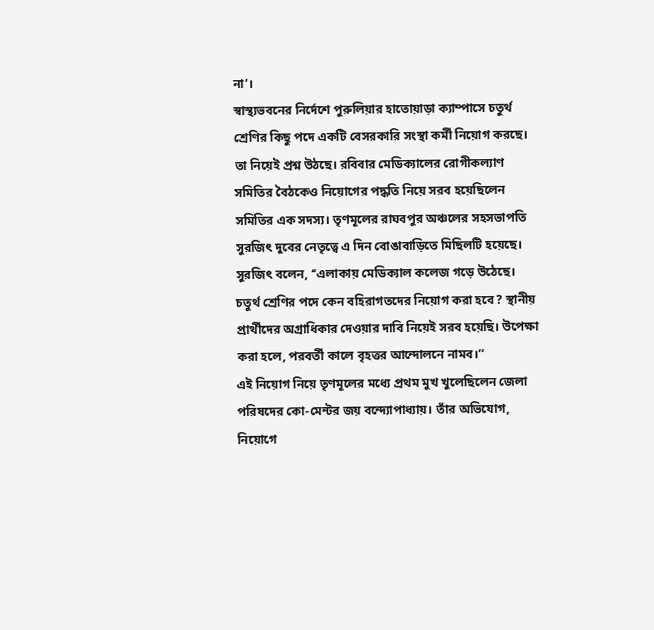না’।
স্বাস্থ্যভবনের নির্দেশে পুরুলিয়ার হাতোয়াড়া ক্যাম্পাসে চতুর্থ শ্রেণির কিছু পদে একটি বেসরকারি সংস্থা কর্মী নিয়োগ করছে। তা নিয়েই প্রশ্ন উঠছে। রবিবার মেডিক্যালের রোগীকল্যাণ সমিতির বৈঠকেও নিয়োগের পদ্ধতি নিয়ে সরব হয়েছিলেন সমিতির এক সদস্য। তৃণমূলের রাঘবপুর অঞ্চলের সহসভাপতি সুরজিৎ দুবের নেতৃত্বে এ দিন বোঙাবাড়িতে মিছিলটি হয়েছে। সুরজিৎ বলেন, ‘‘এলাকায় মেডিক্যাল কলেজ গড়ে উঠেছে। চতুর্থ শ্রেণির পদে কেন বহিরাগতদের নিয়োগ করা হবে? স্থানীয় প্রার্থীদের অগ্রাধিকার দেওয়ার দাবি নিয়েই সরব হয়েছি। উপেক্ষা করা হলে, পরবর্তী কালে বৃহত্তর আন্দোলনে নামব।’’
এই নিয়োগ নিয়ে তৃণমূলের মধ্যে প্রথম মুখ খুলেছিলেন জেলা পরিষদের কো-মেন্টর জয় বন্দ্যোপাধ্যায়। তাঁর অভিযোগ, নিয়োগে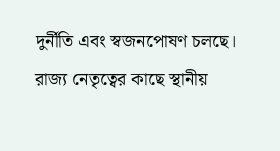দুর্নীতি এবং স্বজনপোষণ চলছে। রাজ্য নেতৃত্বের কাছে স্থানীয়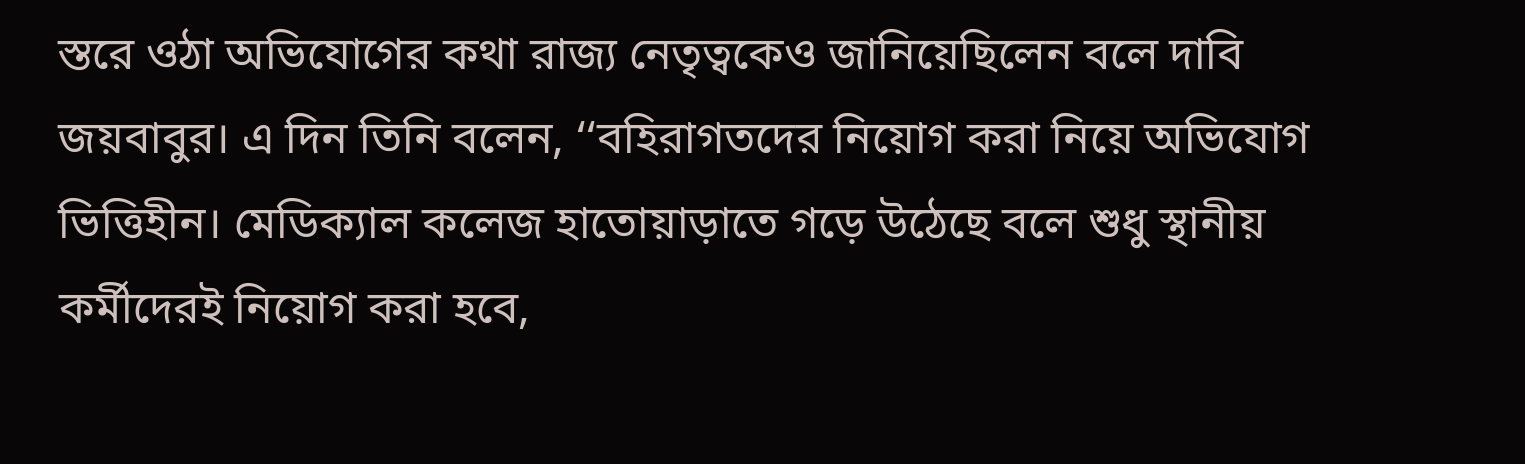স্তরে ওঠা অভিযোগের কথা রাজ্য নেতৃত্বকেও জানিয়েছিলেন বলে দাবি জয়বাবুর। এ দিন তিনি বলেন, ‘‘বহিরাগতদের নিয়োগ করা নিয়ে অভিযোগ ভিত্তিহীন। মেডিক্যাল কলেজ হাতোয়াড়াতে গড়ে উঠেছে বলে শুধু স্থানীয় কর্মীদেরই নিয়োগ করা হবে,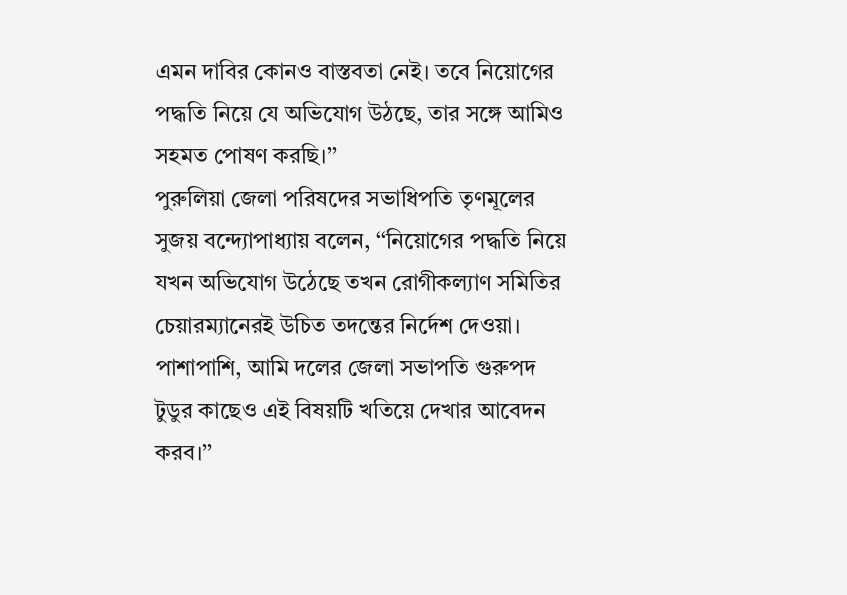এমন দাবির কোনও বাস্তবতা নেই। তবে নিয়োগের পদ্ধতি নিয়ে যে অভিযোগ উঠছে, তার সঙ্গে আমিও সহমত পোষণ করছি।’’
পুরুলিয়া জেলা পরিষদের সভাধিপতি তৃণমূলের সুজয় বন্দ্যোপাধ্যায় বলেন, ‘‘নিয়োগের পদ্ধতি নিয়ে যখন অভিযোগ উঠেছে তখন রোগীকল্যাণ সমিতির চেয়ারম্যানেরই উচিত তদন্তের নির্দেশ দেওয়া। পাশাপাশি, আমি দলের জেলা সভাপতি গুরুপদ টুডুর কাছেও এই বিষয়টি খতিয়ে দেখার আবেদন করব।’’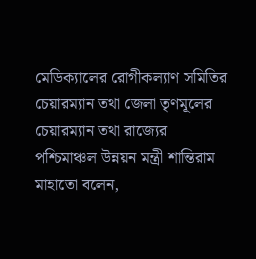মেডিক্যালের রোগীকল্যাণ সমিতির চেয়ারম্যান তথা জেলা তৃণমূলের চেয়ারম্যান তথা রাজ্যের পশ্চিমাঞ্চল উন্নয়ন মন্ত্রী শান্তিরাম মাহাতো বলেন,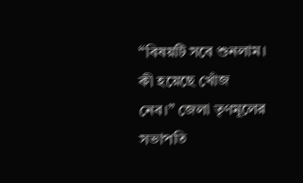‘‘বিষয়টি সবে শুনলাম। কী হয়েছে খোঁজ নেব।’’ জেলা তৃণমূলের সভাপতি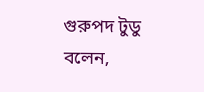গুরুপদ টুডু বলেন,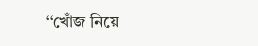‘‘খোঁজ নিয়ে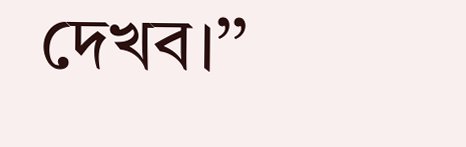দেখব।’’